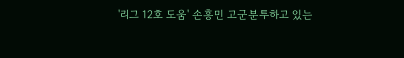'리그 12호 도움' 손흥민 고군분투하고 있는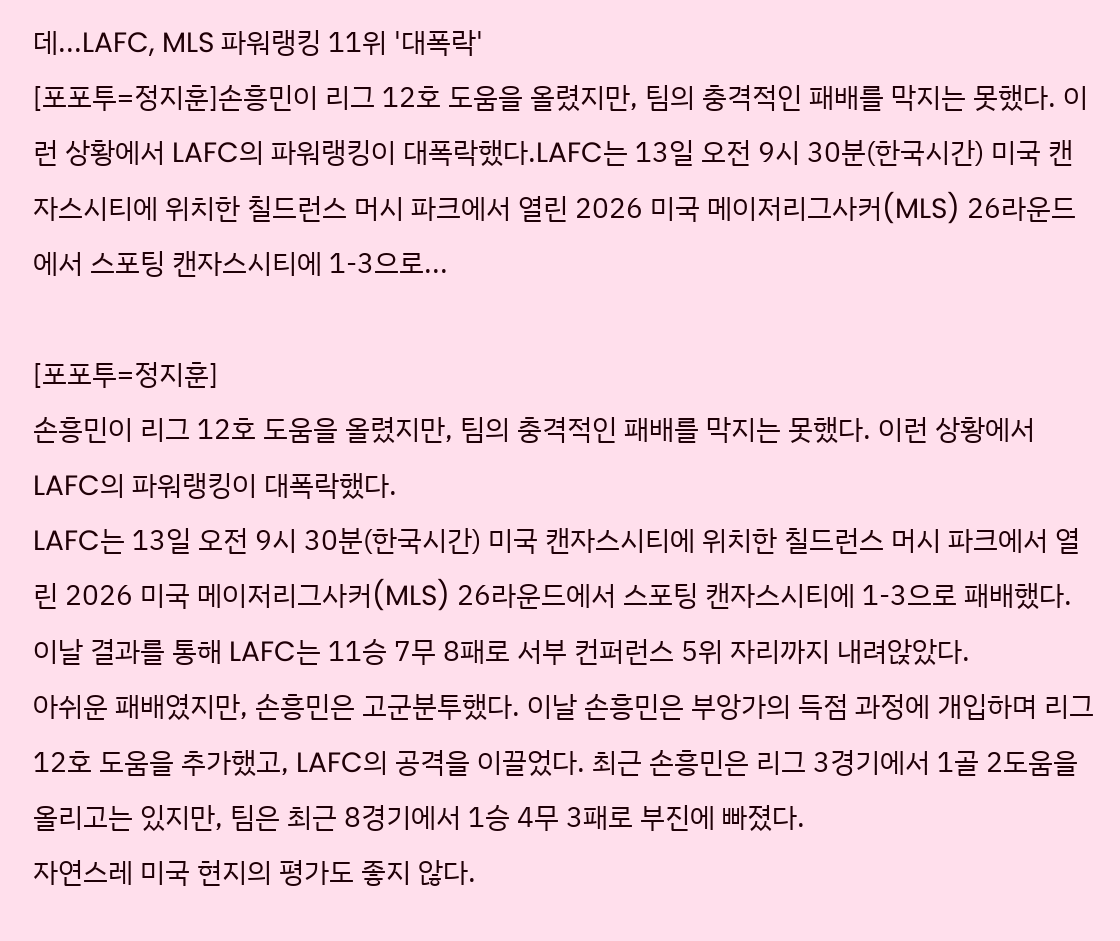데...LAFC, MLS 파워랭킹 11위 '대폭락'
[포포투=정지훈]손흥민이 리그 12호 도움을 올렸지만, 팀의 충격적인 패배를 막지는 못했다. 이런 상황에서 LAFC의 파워랭킹이 대폭락했다.LAFC는 13일 오전 9시 30분(한국시간) 미국 캔자스시티에 위치한 칠드런스 머시 파크에서 열린 2026 미국 메이저리그사커(MLS) 26라운드에서 스포팅 캔자스시티에 1-3으로...

[포포투=정지훈]
손흥민이 리그 12호 도움을 올렸지만, 팀의 충격적인 패배를 막지는 못했다. 이런 상황에서 LAFC의 파워랭킹이 대폭락했다.
LAFC는 13일 오전 9시 30분(한국시간) 미국 캔자스시티에 위치한 칠드런스 머시 파크에서 열린 2026 미국 메이저리그사커(MLS) 26라운드에서 스포팅 캔자스시티에 1-3으로 패배했다. 이날 결과를 통해 LAFC는 11승 7무 8패로 서부 컨퍼런스 5위 자리까지 내려앉았다.
아쉬운 패배였지만, 손흥민은 고군분투했다. 이날 손흥민은 부앙가의 득점 과정에 개입하며 리그 12호 도움을 추가했고, LAFC의 공격을 이끌었다. 최근 손흥민은 리그 3경기에서 1골 2도움을 올리고는 있지만, 팀은 최근 8경기에서 1승 4무 3패로 부진에 빠졌다.
자연스레 미국 현지의 평가도 좋지 않다.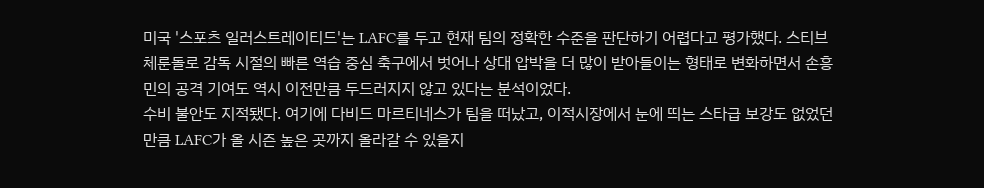미국 '스포츠 일러스트레이티드'는 LAFC를 두고 현재 팀의 정확한 수준을 판단하기 어렵다고 평가했다. 스티브 체룬돌로 감독 시절의 빠른 역습 중심 축구에서 벗어나 상대 압박을 더 많이 받아들이는 형태로 변화하면서 손흥민의 공격 기여도 역시 이전만큼 두드러지지 않고 있다는 분석이었다.
수비 불안도 지적됐다. 여기에 다비드 마르티네스가 팀을 떠났고, 이적시장에서 눈에 띄는 스타급 보강도 없었던 만큼 LAFC가 올 시즌 높은 곳까지 올라갈 수 있을지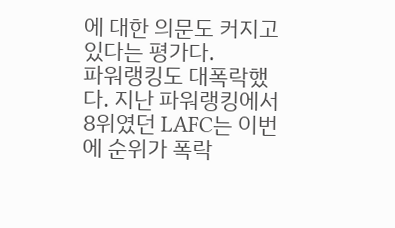에 대한 의문도 커지고 있다는 평가다.
파워랭킹도 대폭락했다. 지난 파워랭킹에서 8위였던 LAFC는 이번에 순위가 폭락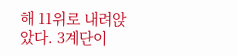해 11위로 내려앉았다. 3계단이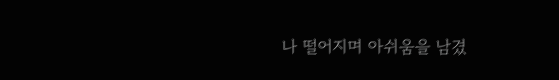나 떨어지며 아쉬움을 남겼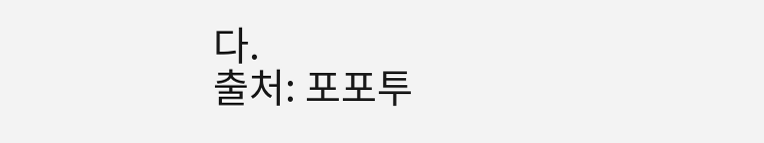다.
출처: 포포투